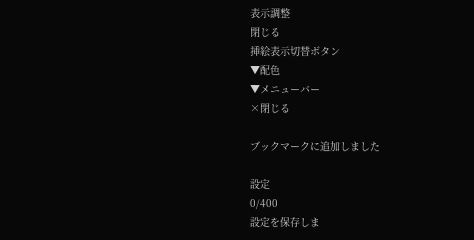表示調整
閉じる
挿絵表示切替ボタン
▼配色
▼メニューバー
×閉じる

ブックマークに追加しました

設定
0/400
設定を保存しま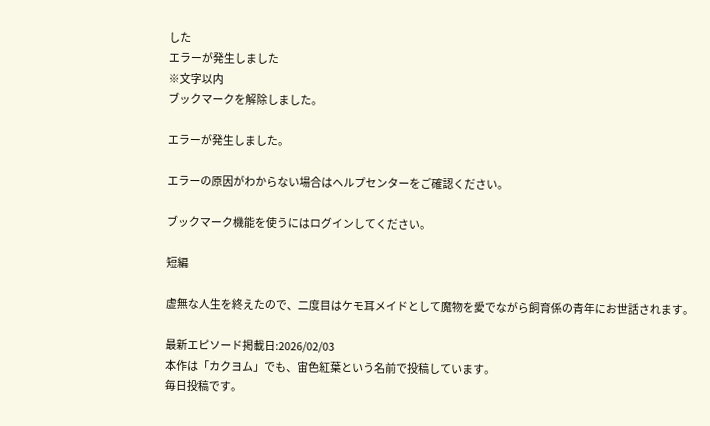した
エラーが発生しました
※文字以内
ブックマークを解除しました。

エラーが発生しました。

エラーの原因がわからない場合はヘルプセンターをご確認ください。

ブックマーク機能を使うにはログインしてください。

短編

虚無な人生を終えたので、二度目はケモ耳メイドとして魔物を愛でながら飼育係の青年にお世話されます。

最新エピソード掲載日:2026/02/03
本作は「カクヨム」でも、宙色紅葉という名前で投稿しています。
毎日投稿です。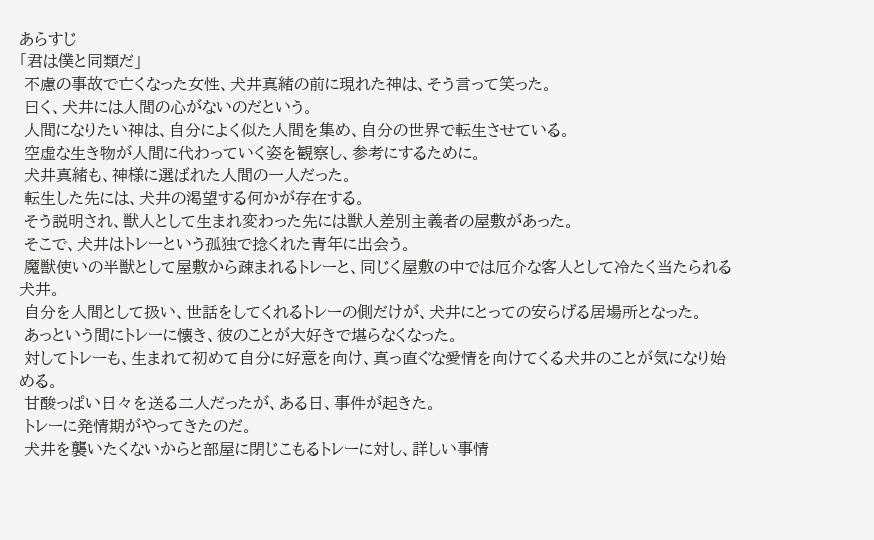あらすじ
「君は僕と同類だ」
 不慮の事故で亡くなった女性、犬井真緒の前に現れた神は、そう言って笑った。
 曰く、犬井には人間の心がないのだという。
 人間になりたい神は、自分によく似た人間を集め、自分の世界で転生させている。
 空虚な生き物が人間に代わっていく姿を観察し、参考にするために。
 犬井真緒も、神様に選ばれた人間の一人だった。
 転生した先には、犬井の渇望する何かが存在する。
 そう説明され、獣人として生まれ変わった先には獣人差別主義者の屋敷があった。
 そこで、犬井はトレーという孤独で捻くれた青年に出会う。
 魔獣使いの半獣として屋敷から疎まれるトレーと、同じく屋敷の中では厄介な客人として冷たく当たられる犬井。
 自分を人間として扱い、世話をしてくれるトレーの側だけが、犬井にとっての安らげる居場所となった。
 あっという間にトレーに懐き、彼のことが大好きで堪らなくなった。
 対してトレーも、生まれて初めて自分に好意を向け、真っ直ぐな愛情を向けてくる犬井のことが気になり始める。
 甘酸っぱい日々を送る二人だったが、ある日、事件が起きた。
 トレーに発情期がやってきたのだ。
 犬井を襲いたくないからと部屋に閉じこもるトレーに対し、詳しい事情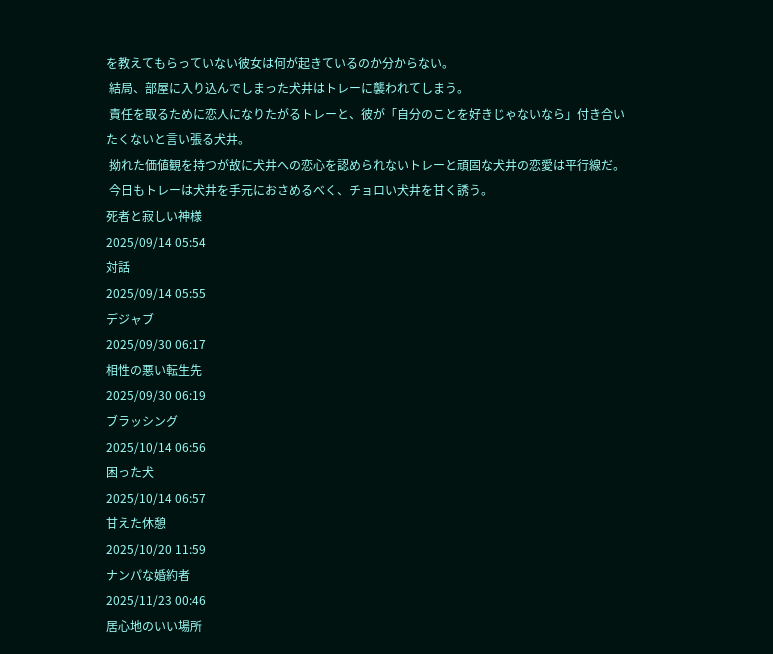を教えてもらっていない彼女は何が起きているのか分からない。
 結局、部屋に入り込んでしまった犬井はトレーに襲われてしまう。
 責任を取るために恋人になりたがるトレーと、彼が「自分のことを好きじゃないなら」付き合いたくないと言い張る犬井。
 拗れた価値観を持つが故に犬井への恋心を認められないトレーと頑固な犬井の恋愛は平行線だ。
 今日もトレーは犬井を手元におさめるべく、チョロい犬井を甘く誘う。
死者と寂しい神様
2025/09/14 05:54
対話
2025/09/14 05:55
デジャブ
2025/09/30 06:17
相性の悪い転生先
2025/09/30 06:19
ブラッシング
2025/10/14 06:56
困った犬
2025/10/14 06:57
甘えた休憩
2025/10/20 11:59
ナンパな婚約者
2025/11/23 00:46
居心地のいい場所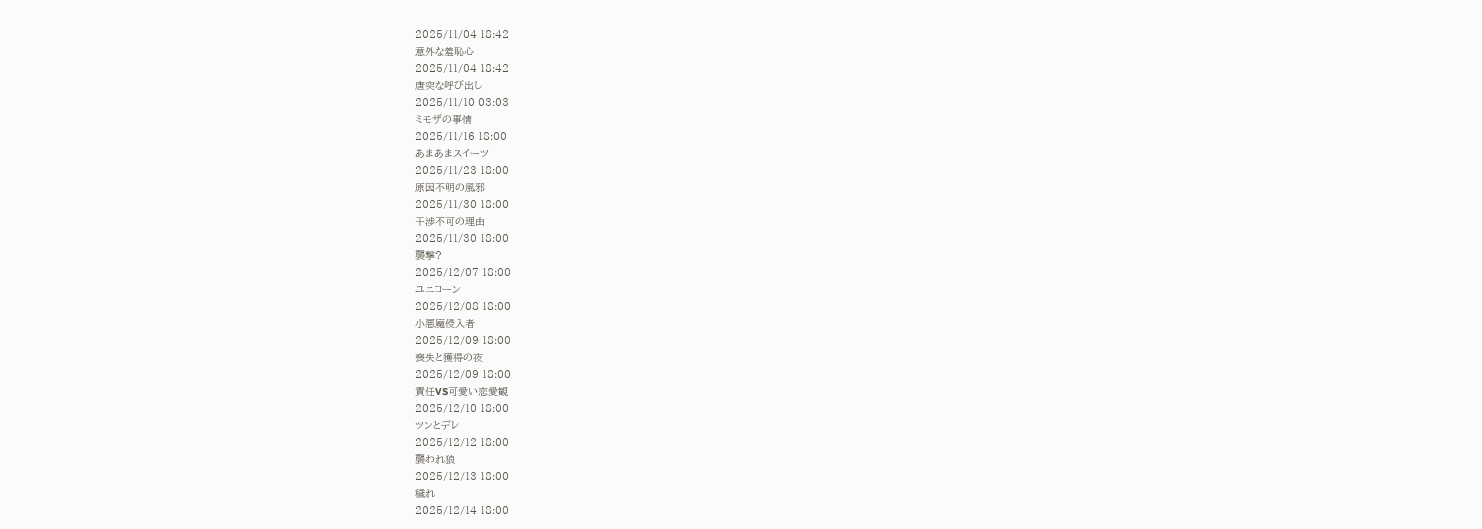2025/11/04 18:42
意外な羞恥心
2025/11/04 18:42
唐突な呼び出し
2025/11/10 03:03
ミモザの事情
2025/11/16 18:00
あまあまスイーツ
2025/11/23 18:00
原因不明の風邪
2025/11/30 18:00
干渉不可の理由
2025/11/30 18:00
襲撃?
2025/12/07 18:00
ユニコーン
2025/12/08 18:00
小悪魔侵入者
2025/12/09 18:00
喪失と獲得の夜
2025/12/09 18:00
責任VS可愛い恋愛観
2025/12/10 18:00
ツンとデレ
2025/12/12 18:00
襲われ狼
2025/12/13 18:00
穢れ
2025/12/14 18:00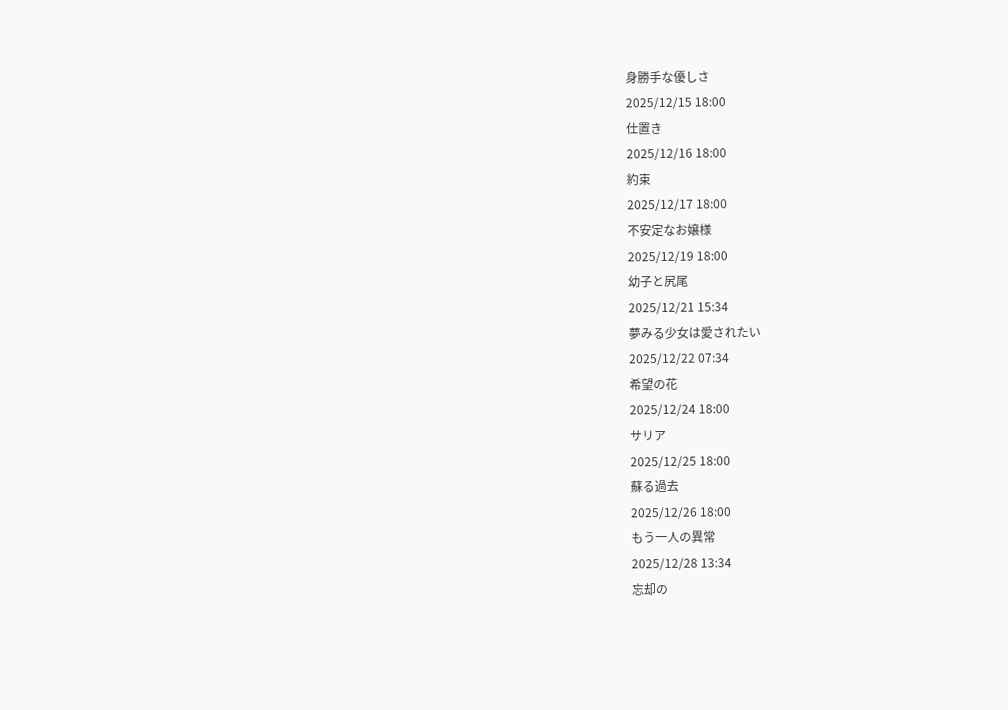身勝手な優しさ
2025/12/15 18:00
仕置き
2025/12/16 18:00
約束
2025/12/17 18:00
不安定なお嬢様
2025/12/19 18:00
幼子と尻尾
2025/12/21 15:34
夢みる少女は愛されたい
2025/12/22 07:34
希望の花
2025/12/24 18:00
サリア
2025/12/25 18:00
蘇る過去
2025/12/26 18:00
もう一人の異常
2025/12/28 13:34
忘却の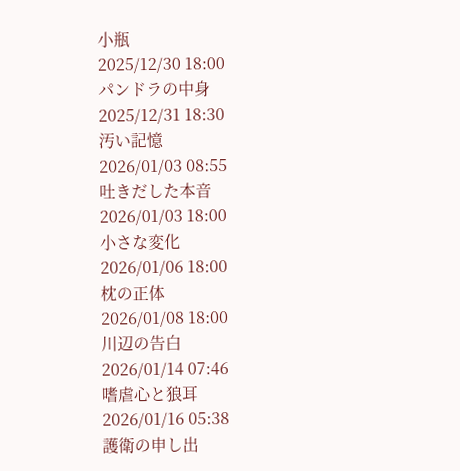小瓶
2025/12/30 18:00
パンドラの中身
2025/12/31 18:30
汚い記憶
2026/01/03 08:55
吐きだした本音
2026/01/03 18:00
小さな変化
2026/01/06 18:00
枕の正体
2026/01/08 18:00
川辺の告白
2026/01/14 07:46
嗜虐心と狼耳
2026/01/16 05:38
護衛の申し出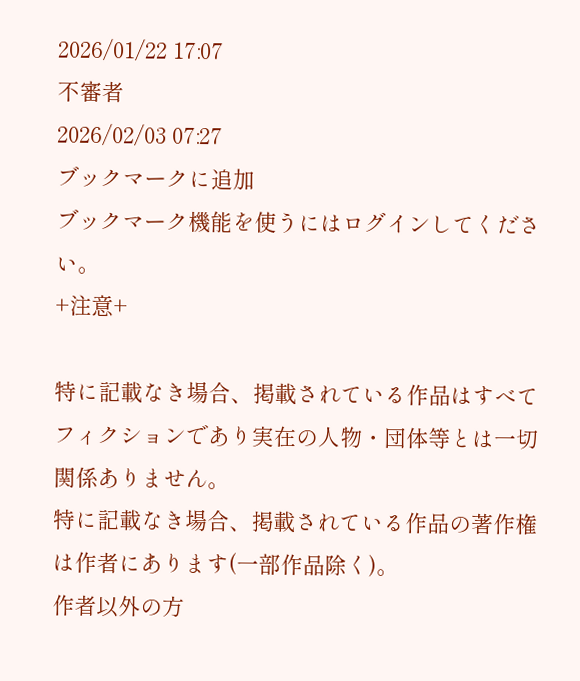2026/01/22 17:07
不審者
2026/02/03 07:27
ブックマークに追加
ブックマーク機能を使うにはログインしてください。
+注意+

特に記載なき場合、掲載されている作品はすべてフィクションであり実在の人物・団体等とは一切関係ありません。
特に記載なき場合、掲載されている作品の著作権は作者にあります(一部作品除く)。
作者以外の方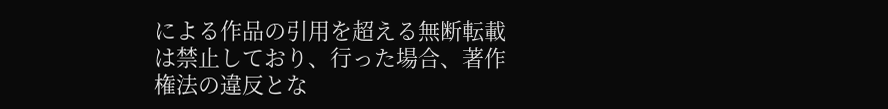による作品の引用を超える無断転載は禁止しており、行った場合、著作権法の違反とな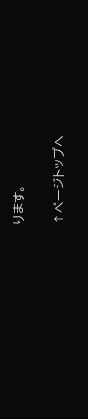ります。

↑ページトップへ